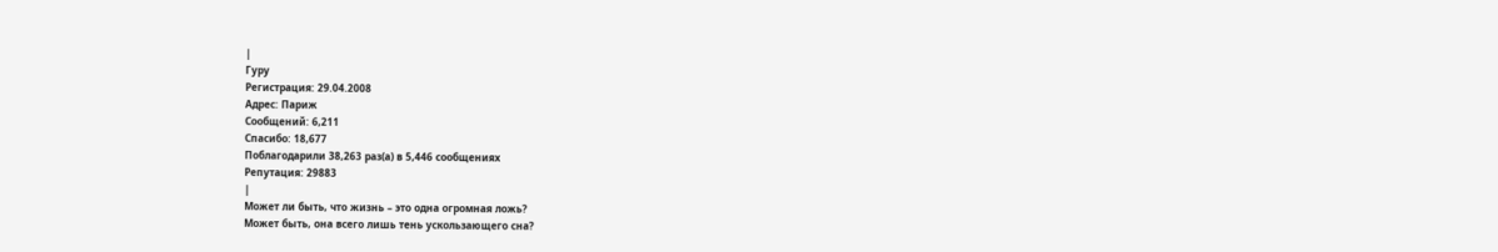|
Гуру
Регистрация: 29.04.2008
Адрес: Париж
Сообщений: 6,211
Спасибо: 18,677
Поблагодарили 38,263 раз(а) в 5,446 сообщениях
Репутация: 29883
|
Может ли быть, что жизнь – это одна огромная ложь?
Может быть, она всего лишь тень ускользающего сна?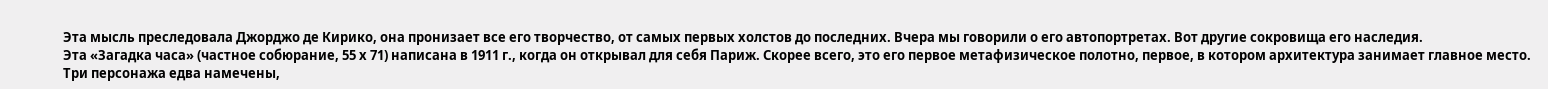Эта мысль преследовала Джорджо де Кирико, она пронизает все его творчество, от самых первых холстов до последних. Вчера мы говорили о его автопортретах. Вот другие сокровища его наследия.
Эта «Загадка часа» (частное собюрание, 55 х 71) написана в 1911 г., когда он открывал для себя Париж. Скорее всего, это его первое метафизическое полотно, первое, в котором архитектура занимает главное место. Три персонажа едва намечены,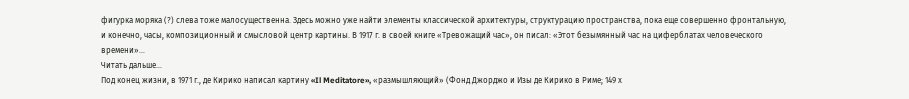фигурка моряка (?) слева тоже малосущественна. Здесь можно уже найти элементы классической архитектуры, структурацию пространства, пока еще совершенно фронтальную, и конечно, часы, композиционный и смысловой центр картины. В 1917 г. в своей книге «Тревожащий час», он писал: «Этот безымянный час на циферблатах человеческого времени»...
Читать дальше...
Под конец жизни, в 1971 г., де Кирико написал картину «Il Meditatore», «размышляющий» (Фонд Джорджо и Изы де Кирико в Риме; 149 х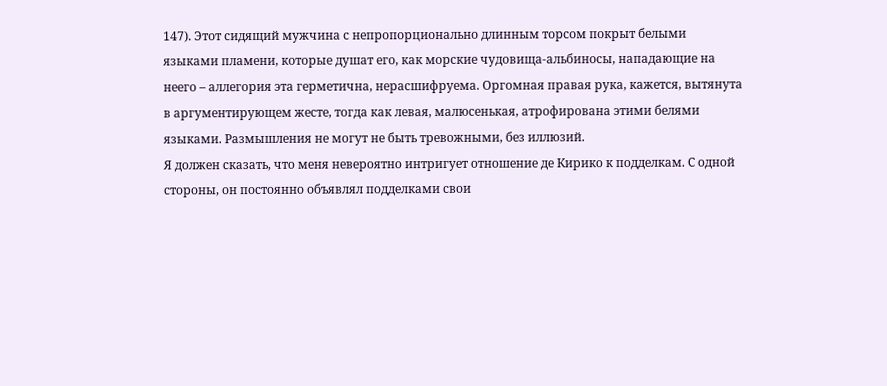147). Этот сидящий мужчина с непропорционально длинным торсом покрыт белыми языками пламени, которые душат его, как морские чудовища-альбиносы, нападающие на неего – аллегория эта герметична, нерасшифруема. Оргомная правая рука, кажется, вытянута в аргументирующем жесте, тогда как левая, малюсенькая, атрофирована этими белями языками. Размышления не могут не быть тревожными, без иллюзий.
Я должен сказать, что меня невероятно интригует отношение де Кирико к подделкам. С одной стороны, он постоянно объявлял подделками свои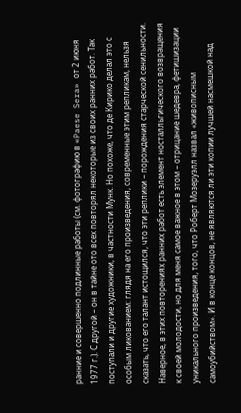ранние и совершенно подлинные работы (см. фотографию в «Paese Sera» от 2 июня 1977 г.). С другой – он в тайне ото всех повторял некоторые из своих ранних работ. Так поступали и другие художники, в частности Мунк. Но похоже, что де Кирико делал это с особым ликованием: глядя на его произведения, современные этим репликам, нельзя сказать, что его талант истощился, что эти реплики – порождения старческой сенильности. Наверное, в этих повторениях ранних работ есть элемент носталльгического возвращения к своей молодости, но для меня самое важное в этом – отрицание шедевра, фетишизации уникального произведения, того, что Роберт Мозеруэлл назвал «живописным самоубийством». И в конце концов, не являются ли эти копии лучшей насмешкой над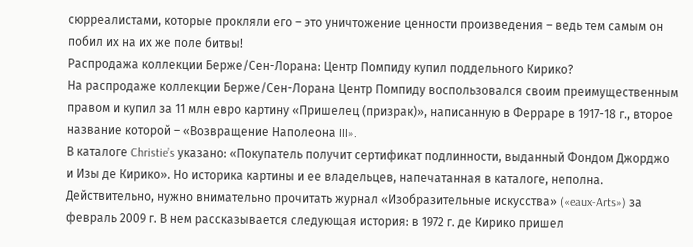сюрреалистами, которые прокляли его – это уничтожение ценности произведения – ведь тем самым он побил их на их же поле битвы!
Распродажа коллекции Берже/Сен-Лорана: Центр Помпиду купил поддельного Кирико?
На распродаже коллекции Берже/Сен-Лорана Центр Помпиду воспользовался своим преимущественным правом и купил за 11 млн евро картину «Пришелец (призрак)», написанную в Ферраре в 1917-18 г., второе название которой – «Возвращение Наполеона III».
В каталоге Christie’s указано: «Покупатель получит сертификат подлинности, выданный Фондом Джорджо и Изы де Кирико». Но историка картины и ее владельцев, напечатанная в каталоге, неполна.
Действительно, нужно внимательно прочитать журнал «Изобразительные искусства» («eaux-Arts») за февраль 2009 г. В нем рассказывается следующая история: в 1972 г. де Кирико пришел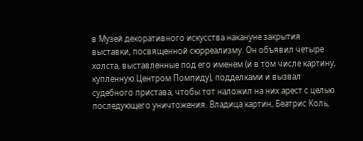в Музей декоративного искусства накануне закрытия выставки, посвященной сюрреализму. Он объявил четыре холста, выставленные под его именем (и в том числе картину, купленную Центром Помпиду), подделками и вызвал судебного пристава, чтобы тот наложил на них арест с целью последующего уничтожения. Владица картин, Беатрис Коль,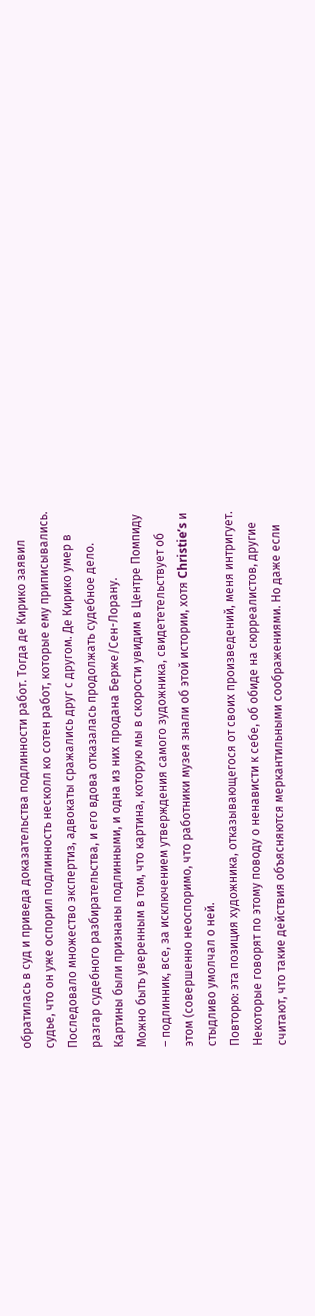обратилась в суд и приведа доказательства подлинности работ. Тогда де Кирико заявил судье, что он уже оспорил подлинность несколл ко сотен работ, которые ему приписывались. Последовало множество экспертиз, адвокаты сражались друг с другом. Де Кирико умер в разгар судебного разбирательства, и его вдова отказалась продолжать судебное дело. Картины были признаны подлинными, и одна из них продана Берже/Сен-Лорану.
Можно быть уверенным в том, что картина, которую мы в скорости увидим в Центре Помпиду – подлинник, все, за исключением утверждения самого зудожника, свидететельствует об этом (совершенно неоспоримо, что работники музея знали об этой истории, хотя Christie’s и стыдливо умолчал о ней.
Повторю: эта позиция художника, отказывающегося от своих произведений, меня интригует. Некоторые говорят по этому поводу о ненависти к себе, об обиде на сюрреалистов, другие считают, что такие действия объясняются меркантильными соображениями. Но даже если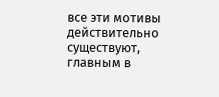все эти мотивы действительно существуют, главным в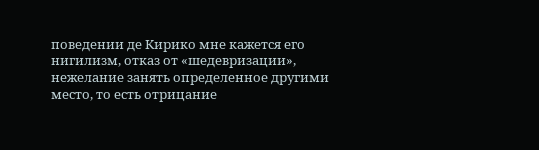поведении де Кирико мне кажется его нигилизм, отказ от «шедевризации», нежелание занять определенное другими место, то есть отрицание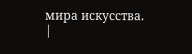мира искусства.
|